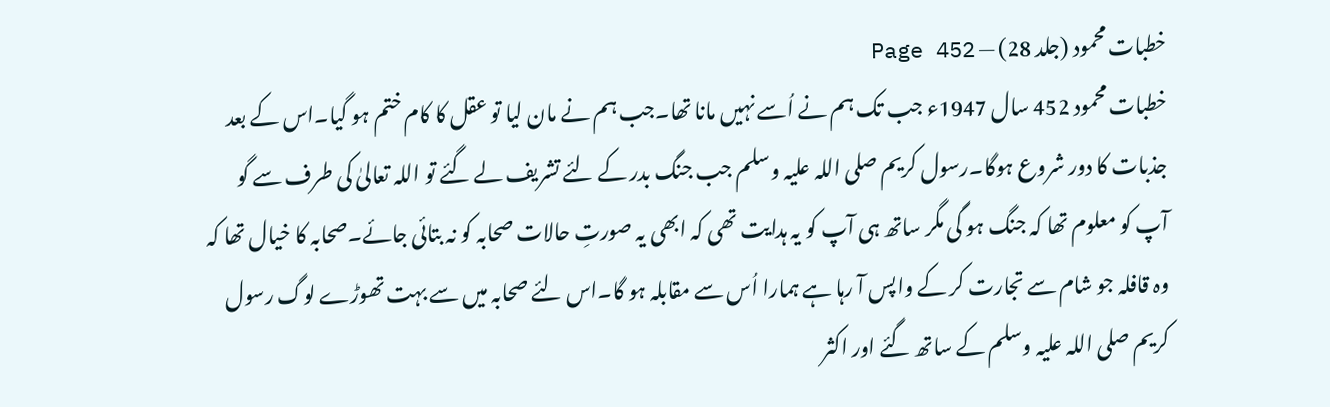خطبات محمود (جلد 28) — Page 452
خطبات محمود 452 سال 1947ء جب تک ہم نے اُسے نہیں مانا تھا۔جب ہم نے مان لیا تو عقل کا کام ختم ہو گیا۔اس کے بعد جذبات کا دور شروع ہوگا۔رسول کریم صلی اللہ علیہ وسلم جب جنگ بدر کے لئے تشریف لے گئے تو اللہ تعالیٰ کی طرف سے گو آپ کو معلوم تھا کہ جنگ ہو گی مگر ساتھ ہی آپ کو یہ ہدایت تھی کہ ابھی یہ صورتِ حالات صحابہ کو نہ بتائی جائے۔صحابہ کا خیال تھا کہ وہ قافلہ جو شام سے تجارت کر کے واپس آ رہا ہے ہمارا اُس سے مقابلہ ہو گا۔اس لئے صحابہ میں سے بہت تھوڑے لوگ رسول کریم صلی اللہ علیہ وسلم کے ساتھ گئے اور اکثر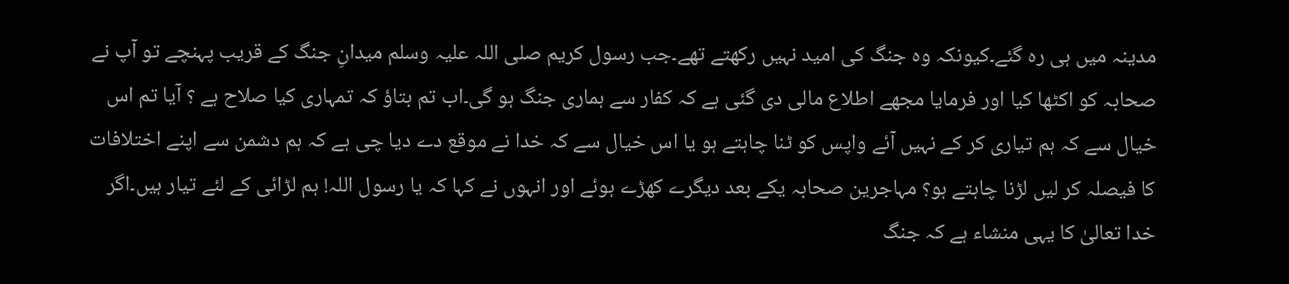مدینہ میں ہی رہ گئے۔کیونکہ وہ جنگ کی امید نہیں رکھتے تھے۔جب رسول کریم صلی اللہ علیہ وسلم میدانِ جنگ کے قریب پہنچے تو آپ نے صحابہ کو اکٹھا کیا اور فرمایا مجھے اطلاع مالی دی گئی ہے کہ کفار سے ہماری جنگ ہو گی۔اب تم بتاؤ کہ تمہاری کیا صلاح ہے ؟ آیا تم اس خیال سے کہ ہم تیاری کر کے نہیں آئے واپس کو ٹنا چاہتے ہو یا اس خیال سے کہ خدا نے موقع دے دیا چی ہے کہ ہم دشمن سے اپنے اختلافات کا فیصلہ کر لیں لڑنا چاہتے ہو؟ مہاجرین صحابہ یکے بعد دیگرے کھڑے ہوئے اور انہوں نے کہا کہ یا رسول اللہ! ہم لڑائی کے لئے تیار ہیں۔اگر خدا تعالیٰ کا یہی منشاء ہے کہ جنگ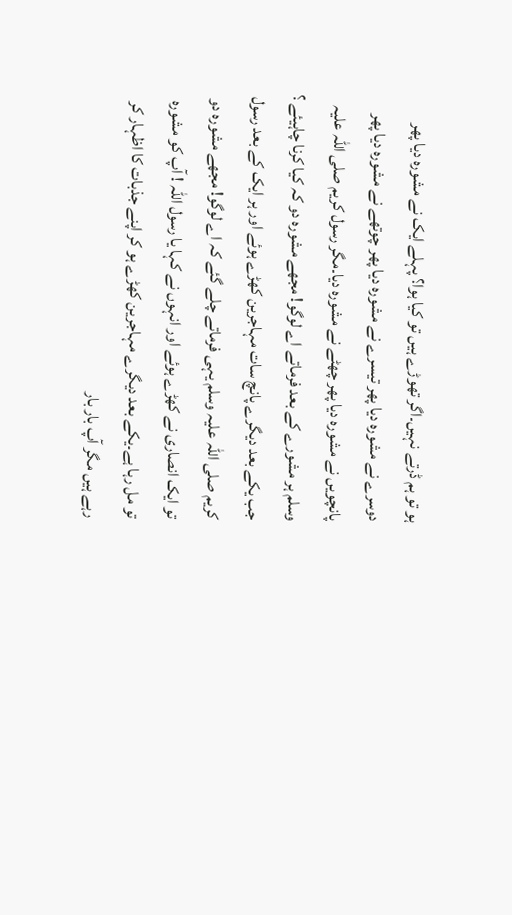ہو تو ہم ڈرتے نہیں۔اگر تھوڑے ہیں تو کیا ہوا؟ پہلے ایک نے مشورہ دیا پھر دوسرے نے مشورہ دیا پھر تیسرے نے مشورہ دیا پھر چوتھے نے مشورہ دیا پھر پانچویں نے مشورہ دیا پھر چھٹے نے مشورہ دیا۔مگر رسول کریم صلی اللہ علیہ وسلم ہر مشورے کے بعد فرماتے اے لوگو! مجھے مشورہ دو کہ کیا کرنا چاہیئے ؟ جب یکے بعد دیگرے پانچ سات مہاجرین کھڑے ہوئے اور ہر ایک کے بعد رسول کریم صلی اللہ علیہ وسلم یہی فرماتے چلے گئے کہ اے لوگو! مجھے مشورہ دو تو ایک انصاری نے کھڑے ہوئے اور انہوں نے کہا یا رسول اللہ ! آپ کو مشورہ تو مل رہا ہے۔یکے بعد دیگرے مہاجرین کھڑے ہو کر اپنے جذبات کا اظہار کر رہے ہیں مگر آپ بار بار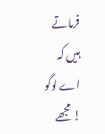فرماتے ہیں کہ اے لوگو ! مجھے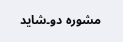مشورہ دو۔شاید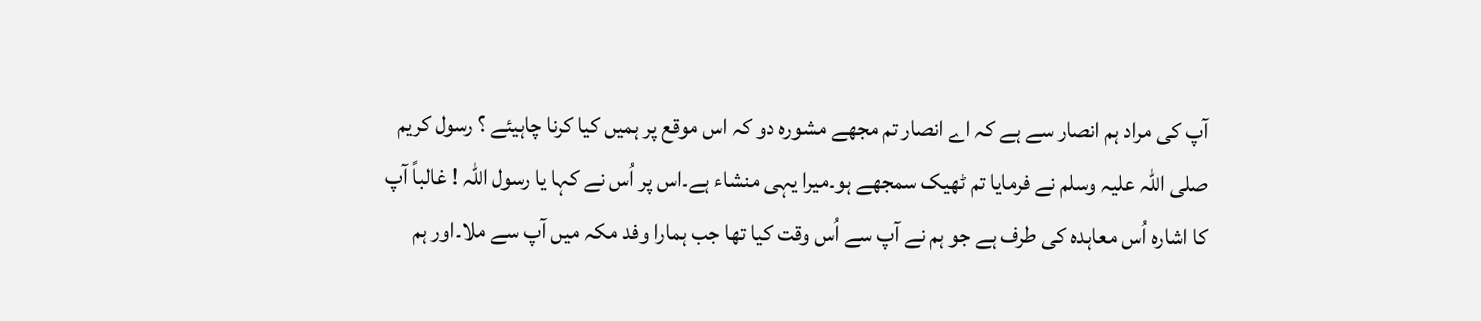آپ کی مراد ہم انصار سے ہے کہ اے انصار تم مجھے مشورہ دو کہ اس موقع پر ہمیں کیا کرنا چاہیئے ؟ رسول کریم صلی اللہ علیہ وسلم نے فرمایا تم ٹھیک سمجھے ہو۔میرا یہی منشاء ہے۔اس پر اُس نے کہا یا رسول اللہ ! غالباً آپ کا اشارہ اُس معاہدہ کی طرف ہے جو ہم نے آپ سے اُس وقت کیا تھا جب ہمارا وفد مکہ میں آپ سے ملا۔اور ہم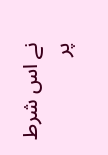نے اس شرط پر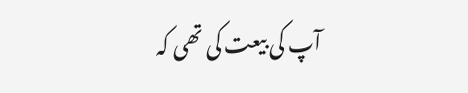آپ کی بیعت کی تھی کہ